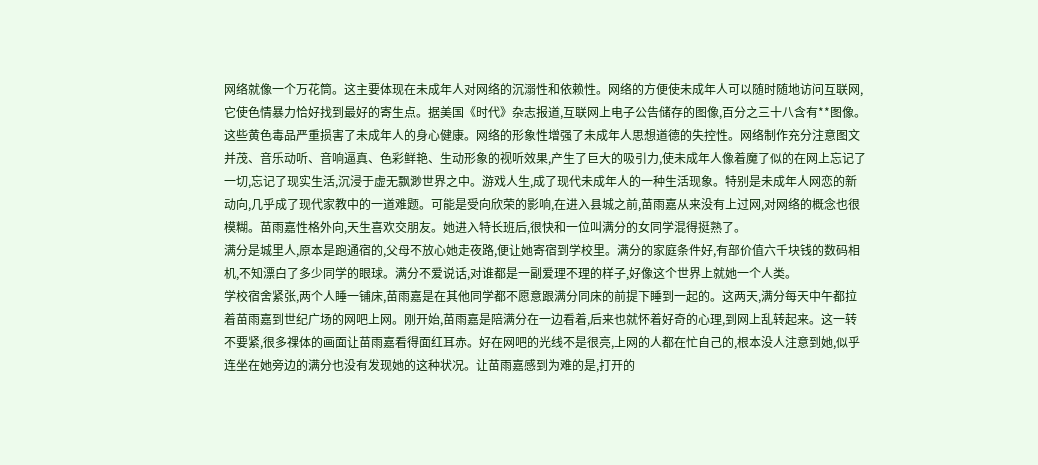网络就像一个万花筒。这主要体现在未成年人对网络的沉溺性和依赖性。网络的方便使未成年人可以随时随地访问互联网,它使色情暴力恰好找到最好的寄生点。据美国《时代》杂志报道,互联网上电子公告储存的图像,百分之三十八含有**图像。这些黄色毒品严重损害了未成年人的身心健康。网络的形象性增强了未成年人思想道德的失控性。网络制作充分注意图文并茂、音乐动听、音响逼真、色彩鲜艳、生动形象的视听效果,产生了巨大的吸引力,使未成年人像着魔了似的在网上忘记了一切,忘记了现实生活,沉浸于虚无飘渺世界之中。游戏人生,成了现代未成年人的一种生活现象。特别是未成年人网恋的新动向,几乎成了现代家教中的一道难题。可能是受向欣荣的影响,在进入县城之前,苗雨嘉从来没有上过网,对网络的概念也很模糊。苗雨嘉性格外向,天生喜欢交朋友。她进入特长班后,很快和一位叫满分的女同学混得挺熟了。
满分是城里人,原本是跑通宿的,父母不放心她走夜路,便让她寄宿到学校里。满分的家庭条件好,有部价值六千块钱的数码相机,不知漂白了多少同学的眼球。满分不爱说话,对谁都是一副爱理不理的样子,好像这个世界上就她一个人类。
学校宿舍紧张,两个人睡一铺床,苗雨嘉是在其他同学都不愿意跟满分同床的前提下睡到一起的。这两天,满分每天中午都拉着苗雨嘉到世纪广场的网吧上网。刚开始,苗雨嘉是陪满分在一边看着,后来也就怀着好奇的心理,到网上乱转起来。这一转不要紧,很多祼体的画面让苗雨嘉看得面红耳赤。好在网吧的光线不是很亮,上网的人都在忙自己的,根本没人注意到她,似乎连坐在她旁边的满分也没有发现她的这种状况。让苗雨嘉感到为难的是,打开的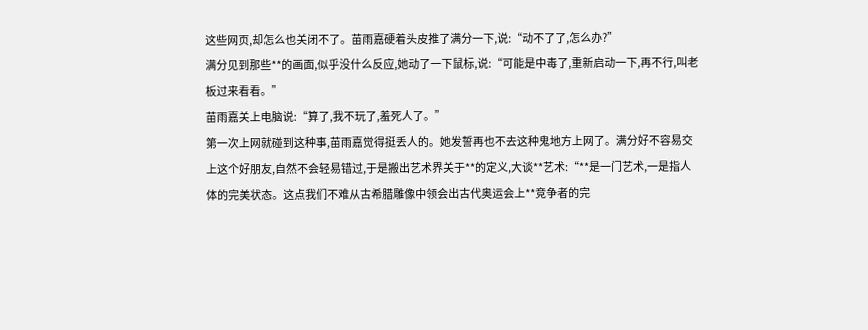这些网页,却怎么也关闭不了。苗雨嘉硬着头皮推了满分一下,说:“动不了了,怎么办?”
满分见到那些**的画面,似乎没什么反应,她动了一下鼠标,说:“可能是中毒了,重新启动一下,再不行,叫老板过来看看。”
苗雨嘉关上电脑说:“算了,我不玩了,羞死人了。”
第一次上网就碰到这种事,苗雨嘉觉得挺丢人的。她发誓再也不去这种鬼地方上网了。满分好不容易交上这个好朋友,自然不会轻易错过,于是搬出艺术界关于**的定义,大谈**艺术:“**是一门艺术,一是指人体的完美状态。这点我们不难从古希腊雕像中领会出古代奥运会上**竞争者的完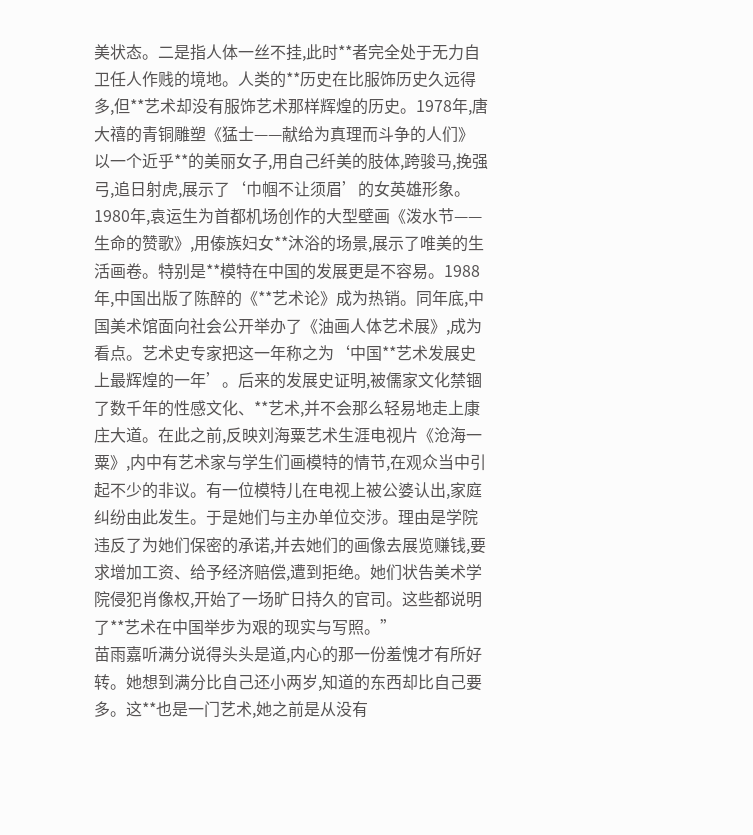美状态。二是指人体一丝不挂,此时**者完全处于无力自卫任人作贱的境地。人类的**历史在比服饰历史久远得多,但**艺术却没有服饰艺术那样辉煌的历史。1978年,唐大禧的青铜雕塑《猛士——献给为真理而斗争的人们》以一个近乎**的美丽女子,用自己纤美的肢体,跨骏马,挽强弓,追日射虎,展示了‘巾帼不让须眉’的女英雄形象。1980年,袁运生为首都机场创作的大型壁画《泼水节——生命的赞歌》,用傣族妇女**沐浴的场景,展示了唯美的生活画卷。特别是**模特在中国的发展更是不容易。1988年,中国出版了陈醉的《**艺术论》成为热销。同年底,中国美术馆面向社会公开举办了《油画人体艺术展》,成为看点。艺术史专家把这一年称之为‘中国**艺术发展史上最辉煌的一年’。后来的发展史证明,被儒家文化禁锢了数千年的性感文化、**艺术,并不会那么轻易地走上康庄大道。在此之前,反映刘海粟艺术生涯电视片《沧海一粟》,内中有艺术家与学生们画模特的情节,在观众当中引起不少的非议。有一位模特儿在电视上被公婆认出,家庭纠纷由此发生。于是她们与主办单位交涉。理由是学院违反了为她们保密的承诺,并去她们的画像去展览赚钱,要求增加工资、给予经济赔偿,遭到拒绝。她们状告美术学院侵犯肖像权,开始了一场旷日持久的官司。这些都说明了**艺术在中国举步为艰的现实与写照。”
苗雨嘉听满分说得头头是道,内心的那一份羞愧才有所好转。她想到满分比自己还小两岁,知道的东西却比自己要多。这**也是一门艺术,她之前是从没有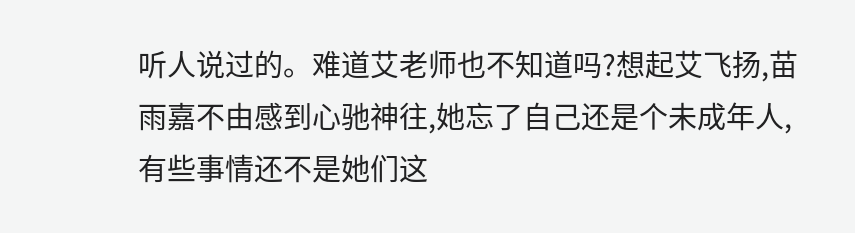听人说过的。难道艾老师也不知道吗?想起艾飞扬,苗雨嘉不由感到心驰神往,她忘了自己还是个未成年人,有些事情还不是她们这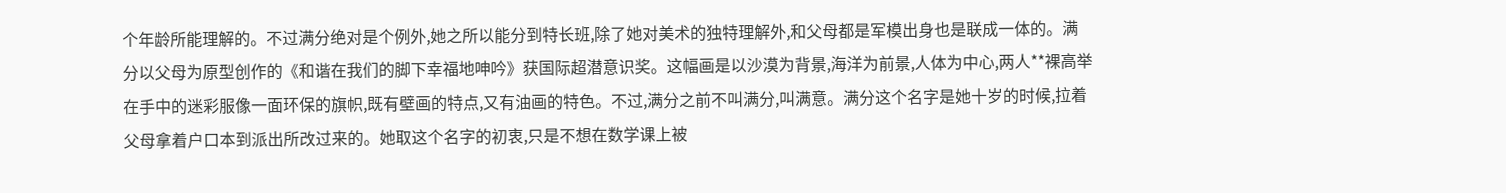个年龄所能理解的。不过满分绝对是个例外,她之所以能分到特长班,除了她对美术的独特理解外,和父母都是军模出身也是联成一体的。满分以父母为原型创作的《和谐在我们的脚下幸福地呻吟》获国际超潜意识奖。这幅画是以沙漠为背景,海洋为前景,人体为中心,两人**裸高举在手中的迷彩服像一面环保的旗帜,既有壁画的特点,又有油画的特色。不过,满分之前不叫满分,叫满意。满分这个名字是她十岁的时候,拉着父母拿着户口本到派出所改过来的。她取这个名字的初衷,只是不想在数学课上被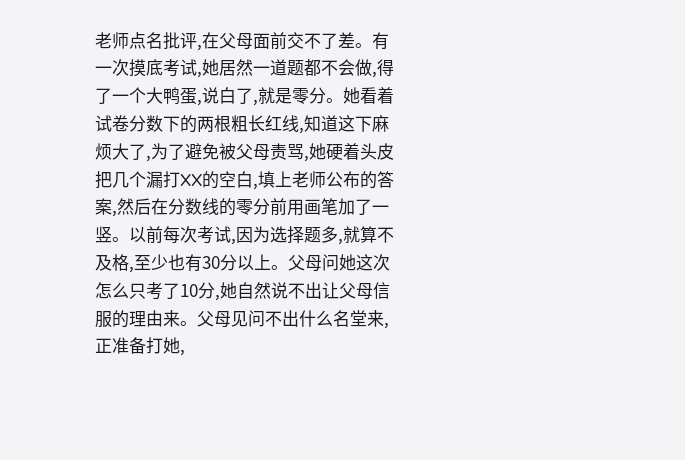老师点名批评,在父母面前交不了差。有一次摸底考试,她居然一道题都不会做,得了一个大鸭蛋,说白了,就是零分。她看着试卷分数下的两根粗长红线,知道这下麻烦大了,为了避免被父母责骂,她硬着头皮把几个漏打XX的空白,填上老师公布的答案,然后在分数线的零分前用画笔加了一竖。以前每次考试,因为选择题多,就算不及格,至少也有30分以上。父母问她这次怎么只考了10分,她自然说不出让父母信服的理由来。父母见问不出什么名堂来,正准备打她,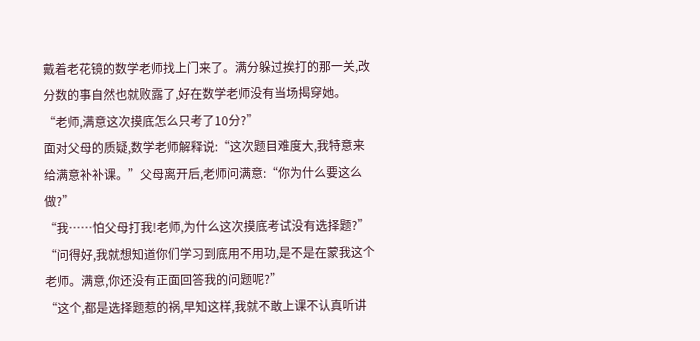戴着老花镜的数学老师找上门来了。满分躲过挨打的那一关,改分数的事自然也就败露了,好在数学老师没有当场揭穿她。
“老师,满意这次摸底怎么只考了10分?”
面对父母的质疑,数学老师解释说:“这次题目难度大,我特意来给满意补补课。”父母离开后,老师问满意:“你为什么要这么做?”
“我……怕父母打我!老师,为什么这次摸底考试没有选择题?”
“问得好,我就想知道你们学习到底用不用功,是不是在蒙我这个老师。满意,你还没有正面回答我的问题呢?”
“这个,都是选择题惹的祸,早知这样,我就不敢上课不认真听讲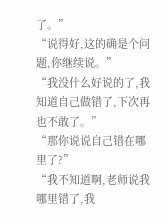了。”
“说得好,这的确是个问题,你继续说。”
“我没什么好说的了,我知道自己做错了,下次再也不敢了。”
“那你说说自己错在哪里了?”
“我不知道啊,老师说我哪里错了,我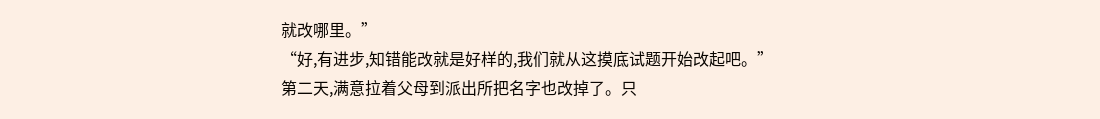就改哪里。”
“好,有进步,知错能改就是好样的,我们就从这摸底试题开始改起吧。”
第二天,满意拉着父母到派出所把名字也改掉了。只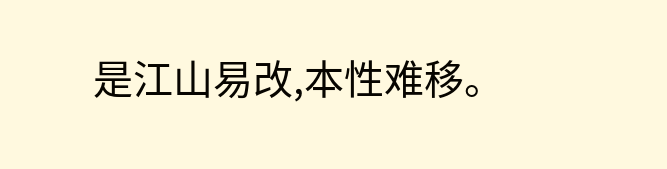是江山易改,本性难移。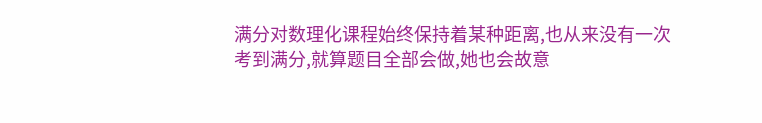满分对数理化课程始终保持着某种距离,也从来没有一次考到满分,就算题目全部会做,她也会故意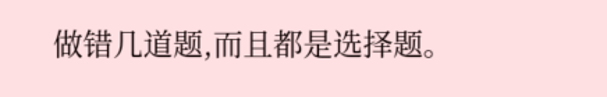做错几道题,而且都是选择题。